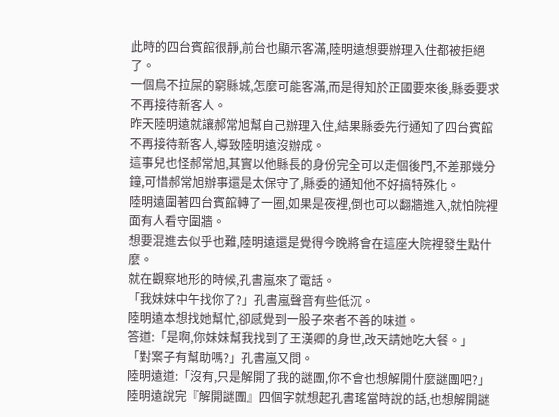此時的四台賓館很靜,前台也顯示客滿,陸明遠想要辦理入住都被拒絕了。
一個鳥不拉屎的窮縣城,怎麼可能客滿,而是得知於正國要來後,縣委要求不再接待新客人。
昨天陸明遠就讓郝常旭幫自己辦理入住,結果縣委先行通知了四台賓館不再接待新客人,導致陸明遠沒辦成。
這事兒也怪郝常旭,其實以他縣長的身份完全可以走個後門,不差那幾分鐘,可惜郝常旭辦事還是太保守了,縣委的通知他不好搞特殊化。
陸明遠圍著四台賓館轉了一圈,如果是夜裡,倒也可以翻牆進入,就怕院裡面有人看守圍牆。
想要混進去似乎也難,陸明遠還是覺得今晚將會在這座大院裡發生點什麼。
就在觀察地形的時候,孔書嵐來了電話。
「我妹妹中午找你了?」孔書嵐聲音有些低沉。
陸明遠本想找她幫忙,卻感覺到一股子來者不善的味道。
答道:「是啊,你妹妹幫我找到了王漢卿的身世,改天請她吃大餐。」
「對案子有幫助嗎?」孔書嵐又問。
陸明遠道:「沒有,只是解開了我的謎團,你不會也想解開什麼謎團吧?」
陸明遠說完『解開謎團』四個字就想起孔書瑤當時說的話,也想解開謎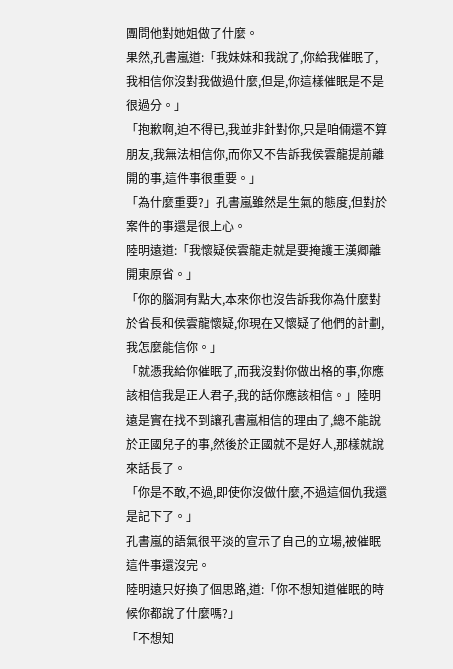團問他對她姐做了什麼。
果然,孔書嵐道:「我妹妹和我說了,你給我催眠了,我相信你沒對我做過什麼,但是,你這樣催眠是不是很過分。」
「抱歉啊,迫不得已,我並非針對你,只是咱倆還不算朋友,我無法相信你,而你又不告訴我侯雲龍提前離開的事,這件事很重要。」
「為什麼重要?」孔書嵐雖然是生氣的態度,但對於案件的事還是很上心。
陸明遠道:「我懷疑侯雲龍走就是要掩護王漢卿離開東原省。」
「你的腦洞有點大,本來你也沒告訴我你為什麼對於省長和侯雲龍懷疑,你現在又懷疑了他們的計劃,我怎麼能信你。」
「就憑我給你催眠了,而我沒對你做出格的事,你應該相信我是正人君子,我的話你應該相信。」陸明遠是實在找不到讓孔書嵐相信的理由了,總不能說於正國兒子的事,然後於正國就不是好人,那樣就說來話長了。
「你是不敢,不過,即使你沒做什麼,不過這個仇我還是記下了。」
孔書嵐的語氣很平淡的宣示了自己的立場,被催眠這件事還沒完。
陸明遠只好換了個思路,道:「你不想知道催眠的時候你都說了什麼嗎?」
「不想知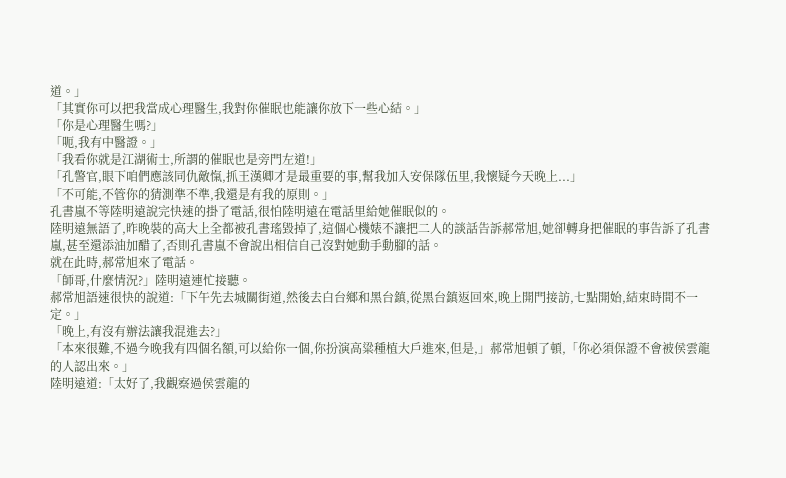道。」
「其實你可以把我當成心理醫生,我對你催眠也能讓你放下一些心結。」
「你是心理醫生嗎?」
「呃,我有中醫證。」
「我看你就是江湖術士,所謂的催眠也是旁門左道!」
「孔警官,眼下咱們應該同仇敵愾,抓王漢卿才是最重要的事,幫我加入安保隊伍里,我懷疑今天晚上...」
「不可能,不管你的猜測準不準,我還是有我的原則。」
孔書嵐不等陸明遠說完快速的掛了電話,很怕陸明遠在電話里給她催眠似的。
陸明遠無語了,昨晚裝的高大上全都被孔書瑤毀掉了,這個心機婊不讓把二人的談話告訴郝常旭,她卻轉身把催眠的事告訴了孔書嵐,甚至還添油加醋了,否則孔書嵐不會說出相信自己沒對她動手動腳的話。
就在此時,郝常旭來了電話。
「師哥,什麼情況?」陸明遠連忙接聽。
郝常旭語速很快的說道:「下午先去城關街道,然後去白台鄉和黑台鎮,從黑台鎮返回來,晚上開門接訪,七點開始,結束時間不一定。」
「晚上,有沒有辦法讓我混進去?」
「本來很難,不過今晚我有四個名額,可以給你一個,你扮演高粱種植大戶進來,但是,」郝常旭頓了頓,「你必須保證不會被侯雲龍的人認出來。」
陸明遠道:「太好了,我觀察過侯雲龍的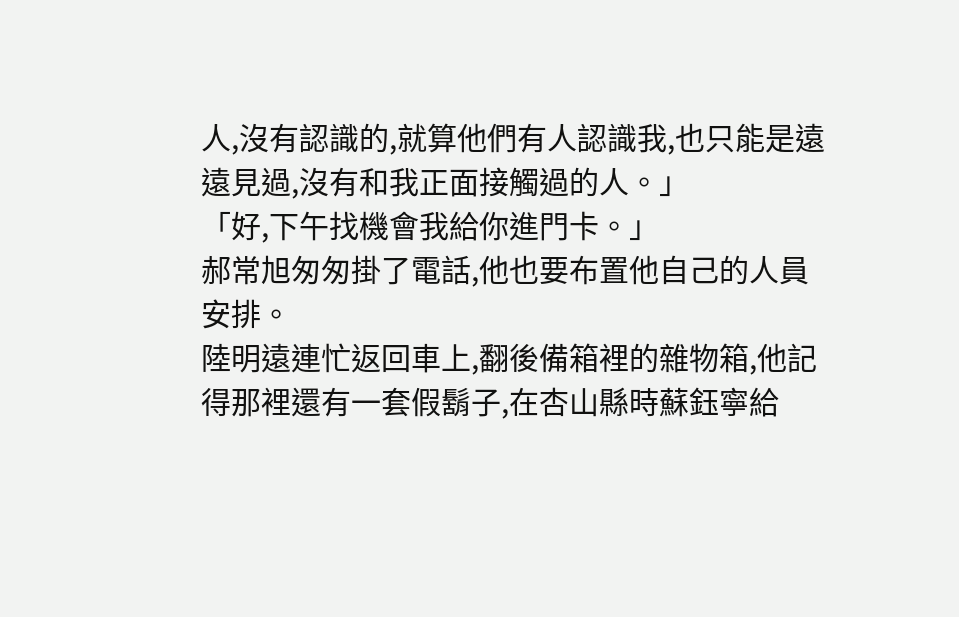人,沒有認識的,就算他們有人認識我,也只能是遠遠見過,沒有和我正面接觸過的人。」
「好,下午找機會我給你進門卡。」
郝常旭匆匆掛了電話,他也要布置他自己的人員安排。
陸明遠連忙返回車上,翻後備箱裡的雜物箱,他記得那裡還有一套假鬍子,在杏山縣時蘇鈺寧給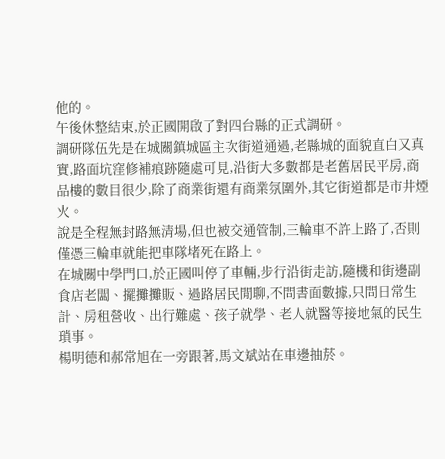他的。
午後休整結束,於正國開啟了對四台縣的正式調研。
調研隊伍先是在城關鎮城區主次街道通過,老縣城的面貌直白又真實,路面坑窪修補痕跡隨處可見,沿街大多數都是老舊居民平房,商品樓的數目很少,除了商業街還有商業氛圍外,其它街道都是市井煙火。
說是全程無封路無清場,但也被交通管制,三輪車不許上路了,否則僅憑三輪車就能把車隊堵死在路上。
在城關中學門口,於正國叫停了車輛,步行沿街走訪,隨機和街邊副食店老闆、擺攤攤販、過路居民閒聊,不問書面數據,只問日常生計、房租營收、出行難處、孩子就學、老人就醫等接地氣的民生瑣事。
楊明德和郝常旭在一旁跟著,馬文斌站在車邊抽菸。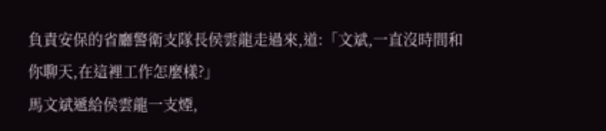負責安保的省廳警衛支隊長侯雲龍走過來,道:「文斌,一直沒時間和你聊天,在這裡工作怎麼樣?」
馬文斌遞給侯雲龍一支煙,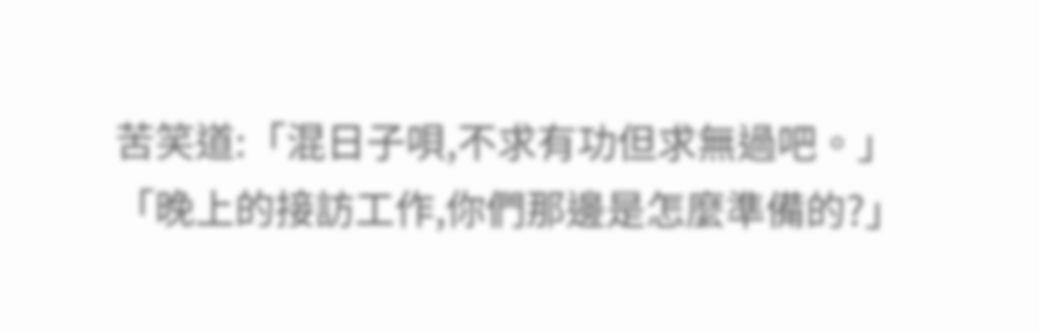苦笑道:「混日子唄,不求有功但求無過吧。」
「晚上的接訪工作,你們那邊是怎麼準備的?」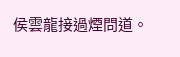侯雲龍接過煙問道。